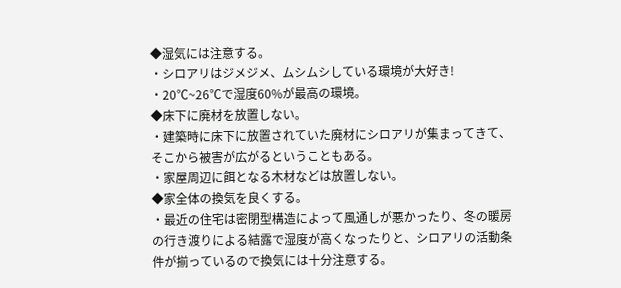◆湿気には注意する。
・シロアリはジメジメ、ムシムシしている環境が大好き!
・20℃~26℃で湿度60%が最高の環境。
◆床下に廃材を放置しない。
・建築時に床下に放置されていた廃材にシロアリが集まってきて、そこから被害が広がるということもある。
・家屋周辺に餌となる木材などは放置しない。
◆家全体の換気を良くする。
・最近の住宅は密閉型構造によって風通しが悪かったり、冬の暖房の行き渡りによる結露で湿度が高くなったりと、シロアリの活動条件が揃っているので換気には十分注意する。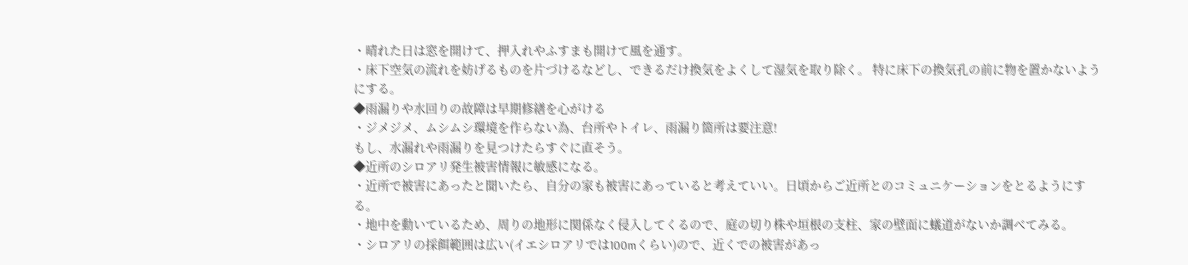・晴れた日は窓を開けて、押入れやふすまも開けて風を通す。
・床下空気の流れを妨げるものを片づけるなどし、できるだけ換気をよくして湿気を取り除く。 特に床下の換気孔の前に物を置かないようにする。
◆雨漏りや水回りの故障は早期修繕を心がける
・ジメジメ、ムシムシ環境を作らない為、台所やトイレ、雨漏り箇所は要注意!
もし、水漏れや雨漏りを見つけたらすぐに直そう。
◆近所のシロアリ発生被害情報に敏感になる。
・近所で被害にあったと聞いたら、自分の家も被害にあっていると考えていい。日頃からご近所とのコミュニケーションをとるようにする。
・地中を動いているため、周りの地形に関係なく侵入してくるので、庭の切り株や垣根の支柱、家の壁面に蟻道がないか調べてみる。
・シロアリの採餌範囲は広い(イエシロアリでは100mくらい)ので、近くでの被害があっ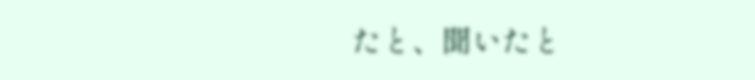たと、聞いたと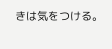きは気をつける。